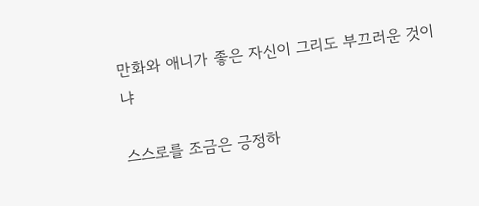만화와 애니가 좋은 자신이 그리도 부끄러운 것이냐

스스로를 조금은 긍정하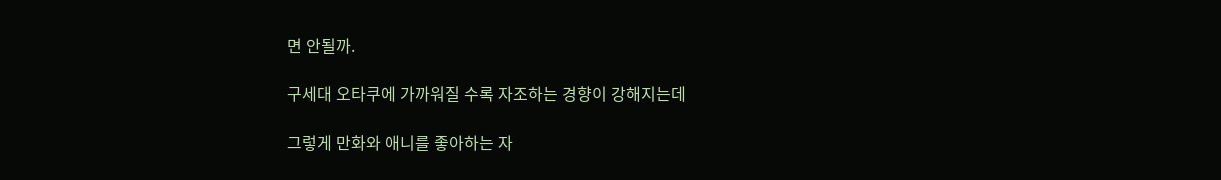면 안될까.

구세대 오타쿠에 가까워질 수록 자조하는 경향이 강해지는데

그렇게 만화와 애니를 좋아하는 자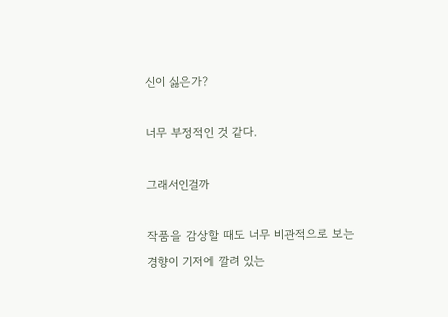신이 싫은가?

너무 부정적인 것 같다.

그래서인걸까

작품을 감상할 때도 너무 비관적으로 보는 경향이 기저에 깔려 있는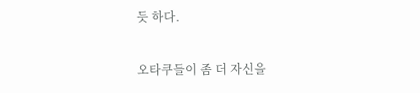듯 하다.

오타쿠들이 좀 더 자신을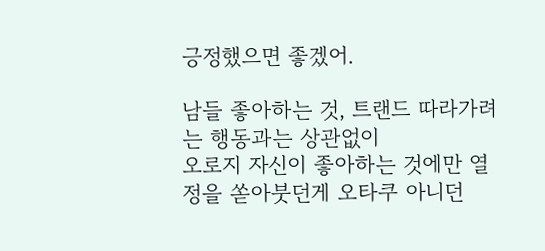긍정했으면 좋겠어.

남들 좋아하는 것, 트랜드 따라가려는 행동과는 상관없이
오로지 자신이 좋아하는 것에만 열정을 쏟아붓던게 오타쿠 아니던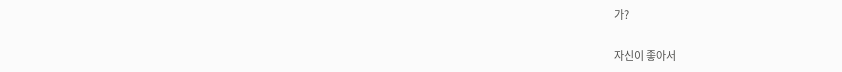가?

자신이 좋아서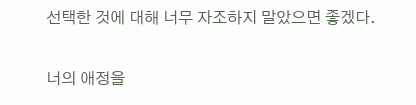선택한 것에 대해 너무 자조하지 말았으면 좋겠다.

너의 애정을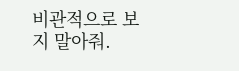비관적으로 보지 말아줘.